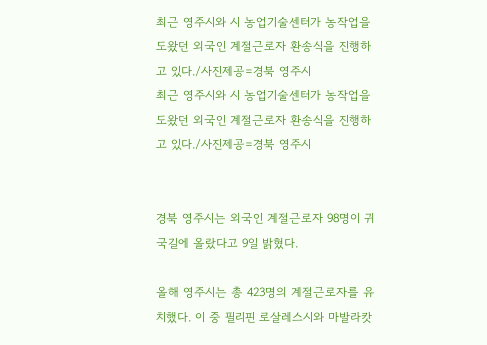최근 영주시와 시 농업기술센터가 농작업을 도왔던 외국인 계절근로자 환송식을 진행하고 있다./사진제공=경북 영주시
최근 영주시와 시 농업기술센터가 농작업을 도왔던 외국인 계절근로자 환송식을 진행하고 있다./사진제공=경북 영주시


경북 영주시는 외국인 계절근로자 98명이 귀국길에 올랐다고 9일 밝혔다.

올해 영주시는 총 423명의 계절근로자를 유치했다. 이 중 필리핀 로살레스시와 마발라캇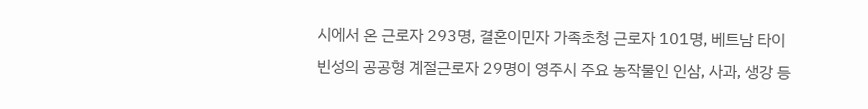시에서 온 근로자 293명, 결혼이민자 가족초청 근로자 101명, 베트남 타이빈성의 공공형 계절근로자 29명이 영주시 주요 농작물인 인삼, 사과, 생강 등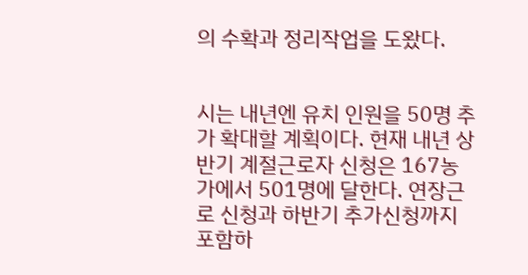의 수확과 정리작업을 도왔다.


시는 내년엔 유치 인원을 50명 추가 확대할 계획이다. 현재 내년 상반기 계절근로자 신청은 167농가에서 501명에 달한다. 연장근로 신청과 하반기 추가신청까지 포함하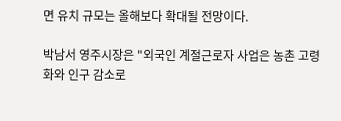면 유치 규모는 올해보다 확대될 전망이다.

박남서 영주시장은 "외국인 계절근로자 사업은 농촌 고령화와 인구 감소로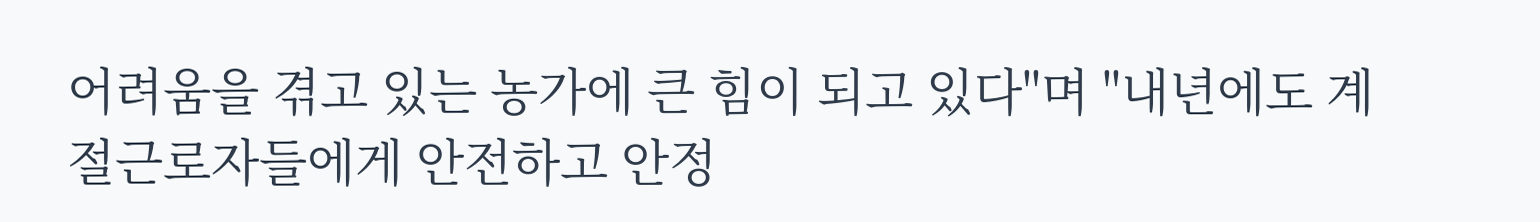어려움을 겪고 있는 농가에 큰 힘이 되고 있다"며 "내년에도 계절근로자들에게 안전하고 안정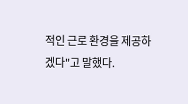적인 근로 환경을 제공하겠다"고 말했다.